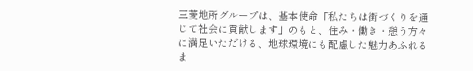三菱地所グループは、基本使命「私たちは街づくりを通じて社会に貢献します」のもと、住み・働き・憩う方々に満足いただける、地球環境にも配慮した魅力あふれるま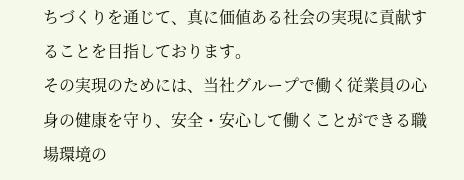ちづくりを通じて、真に価値ある社会の実現に貢献することを目指しております。
その実現のためには、当社グループで働く従業員の心身の健康を守り、安全・安心して働くことができる職場環境の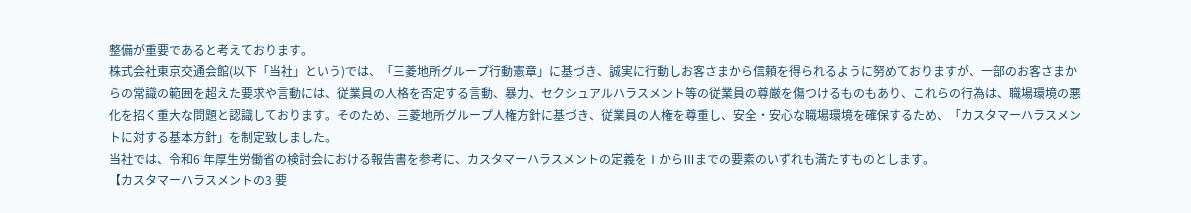整備が重要であると考えております。
株式会社東京交通会館(以下「当社」という)では、「三菱地所グループ行動憲章」に基づき、誠実に行動しお客さまから信頼を得られるように努めておりますが、一部のお客さまからの常識の範囲を超えた要求や言動には、従業員の人格を否定する言動、暴力、セクシュアルハラスメント等の従業員の尊厳を傷つけるものもあり、これらの行為は、職場環境の悪化を招く重大な問題と認識しております。そのため、三菱地所グループ人権方針に基づき、従業員の人権を尊重し、安全・安心な職場環境を確保するため、「カスタマーハラスメントに対する基本方針」を制定致しました。
当社では、令和6 年厚生労働省の検討会における報告書を参考に、カスタマーハラスメントの定義をⅠからⅢまでの要素のいずれも満たすものとします。
【カスタマーハラスメントの3 要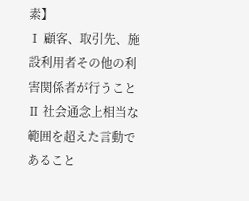素】
Ⅰ 顧客、取引先、施設利用者その他の利害関係者が行うこと
Ⅱ 社会通念上相当な範囲を超えた言動であること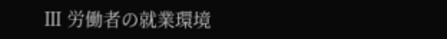Ⅲ 労働者の就業環境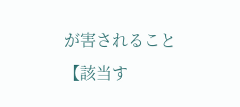が害されること
【該当す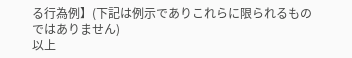る行為例】(下記は例示でありこれらに限られるものではありません)
以上